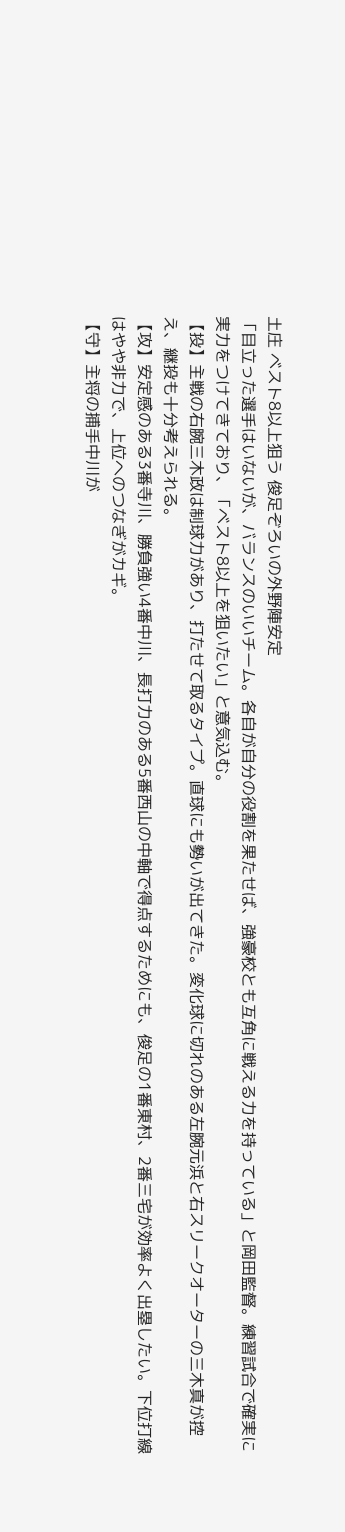土庄 ベスト8以上狙う 俊足ぞろいの外野陣安定
「目立った選手はいないが、バランスのいいチーム。各自が自分の役割を果たせば、強豪校とも互角に戦える力を持っている」と岡田監督。練習試合で確実に実力をつけてきており、「ベスト8以上を狙いたい」と意気込む。
【投】主戦の右腕三木政は制球力があり、打たせて取るタイプ。直球にも勢いが出てきた。変化球に切れのある左腕元浜と右スリークオーターの三木真が控え、継投も十分考えられる。
【攻】安定感のある3番寺川、勝負強い4番中川、長打力のある5番西山の中軸で得点するためにも、俊足の1番東村、2番三宅が効率よく出塁したい。下位打線はやや非力で、上位へのつなぎがカギ。
【守】主将の捕手中川が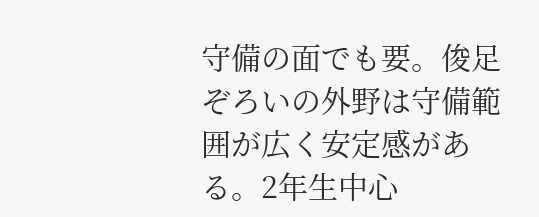守備の面でも要。俊足ぞろいの外野は守備範囲が広く安定感がある。2年生中心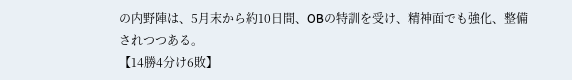の内野陣は、5月末から約10日間、OBの特訓を受け、精神面でも強化、整備されつつある。
【14勝4分け6敗】